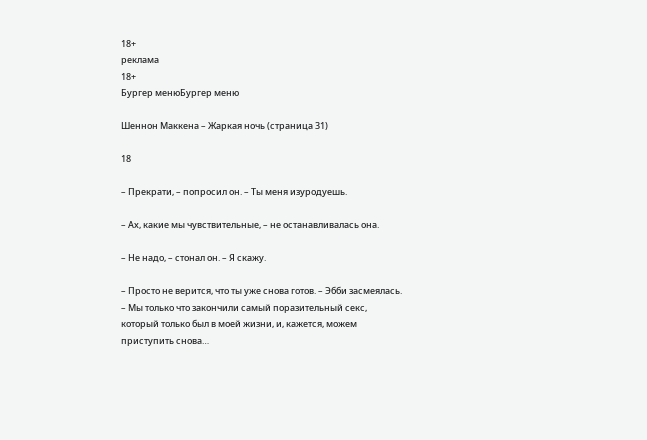18+
реклама
18+
Бургер менюБургер меню

Шеннон Маккена – Жаркая ночь (страница 31)

18

– Прекрати, – попросил он. – Ты меня изуродуешь.

– Ах, какие мы чувствительные, – не останавливалась она.

– Не надо, – стонал он. – Я скажу.

– Просто не верится, что ты уже снова готов. – Эбби засмеялась. – Мы только что закончили самый поразительный секс, который только был в моей жизни, и, кажется, можем приступить снова…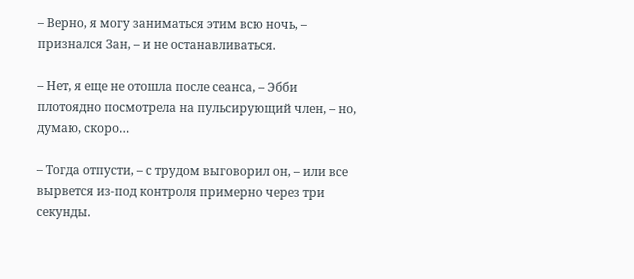– Верно, я могу заниматься этим всю ночь, – признался Зан, – и не останавливаться.

– Нет, я еще не отошла после сеанса, – Эбби плотоядно посмотрела на пульсирующий член, – но, думаю, скоро…

– Тогда отпусти, – с трудом выговорил он, – или все вырвется из-под контроля примерно через три секунды.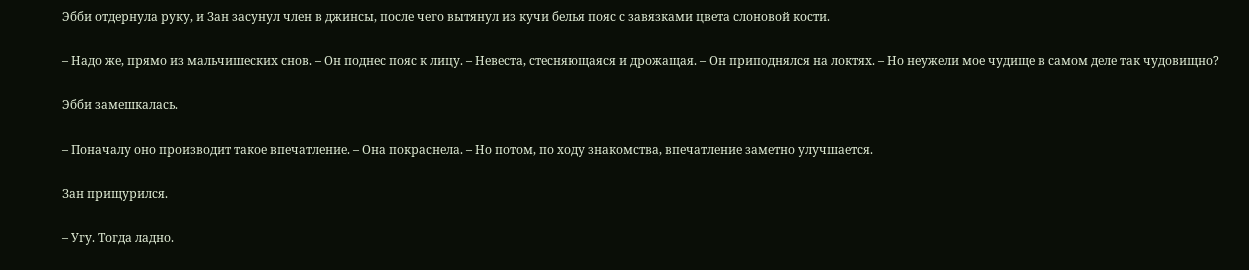Эбби отдернула руку, и Зан засунул член в джинсы, после чего вытянул из кучи белья пояс с завязками цвета слоновой кости.

– Надо же, прямо из мальчишеских снов. – Он поднес пояс к лицу. – Невеста, стесняющаяся и дрожащая. – Он приподнялся на локтях. – Но неужели мое чудище в самом деле так чудовищно?

Эбби замешкалась.

– Поначалу оно производит такое впечатление. – Она покраснела. – Но потом, по ходу знакомства, впечатление заметно улучшается.

Зан прищурился.

– Угу. Тогда ладно.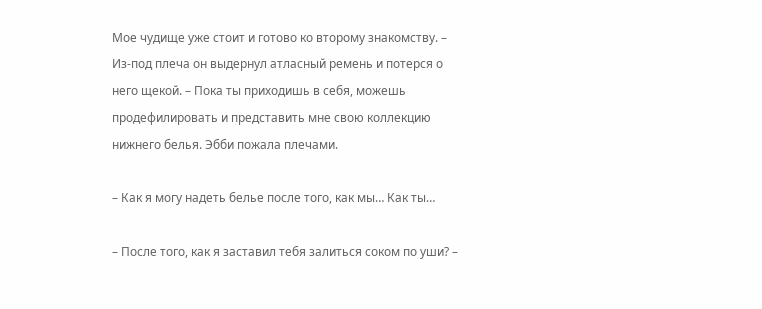Мое чудище уже стоит и готово ко второму знакомству. – Из-под плеча он выдернул атласный ремень и потерся о него щекой. – Пока ты приходишь в себя, можешь продефилировать и представить мне свою коллекцию нижнего белья. Эбби пожала плечами.

– Как я могу надеть белье после того, как мы… Как ты…

– После того, как я заставил тебя залиться соком по уши? –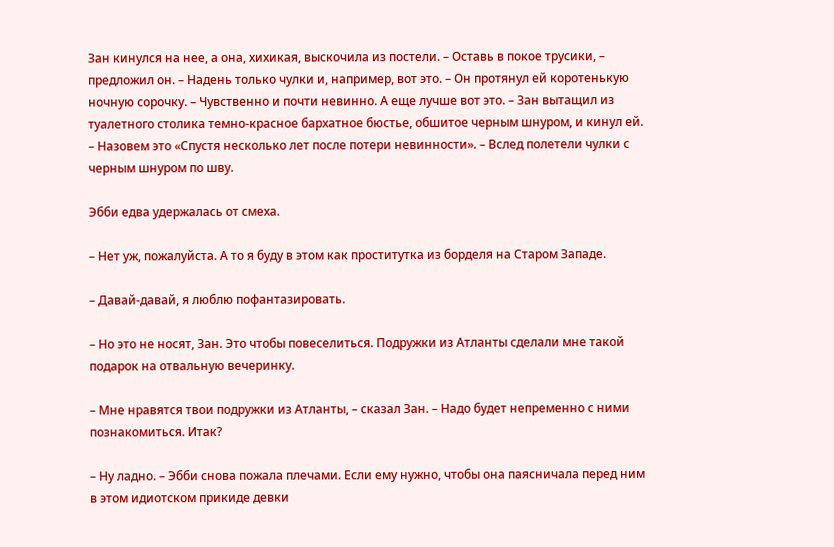Зан кинулся на нее, а она, хихикая, выскочила из постели. – Оставь в покое трусики, – предложил он. – Надень только чулки и, например, вот это. – Он протянул ей коротенькую ночную сорочку. – Чувственно и почти невинно. А еще лучше вот это. – Зан вытащил из туалетного столика темно-красное бархатное бюстье, обшитое черным шнуром, и кинул ей. – Назовем это «Спустя несколько лет после потери невинности». – Вслед полетели чулки с черным шнуром по шву.

Эбби едва удержалась от смеха.

– Нет уж, пожалуйста. А то я буду в этом как проститутка из борделя на Старом Западе.

– Давай-давай, я люблю пофантазировать.

– Но это не носят, Зан. Это чтобы повеселиться. Подружки из Атланты сделали мне такой подарок на отвальную вечеринку.

– Мне нравятся твои подружки из Атланты, – сказал Зан. – Надо будет непременно с ними познакомиться. Итак?

– Ну ладно. – Эбби снова пожала плечами. Если ему нужно, чтобы она паясничала перед ним в этом идиотском прикиде девки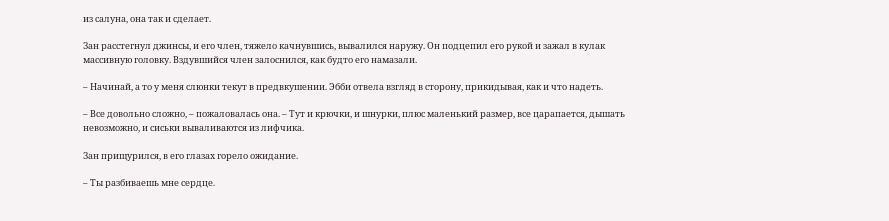из салуна, она так и сделает.

Зан расстегнул джинсы, и его член, тяжело качнувшись, вывалился наружу. Он подцепил его рукой и зажал в кулак массивную головку. Вздувшийся член залоснился, как будто его намазали.

– Начинай, а то у меня слюнки текут в предвкушении. Эбби отвела взгляд в сторону, прикидывая, как и что надеть.

– Все довольно сложно, – пожаловалась она. – Тут и крючки, и шнурки, плюс маленький размер, все царапается, дышать невозможно, и сиськи вываливаются из лифчика.

Зан прищурился, в его глазах горело ожидание.

– Ты разбиваешь мне сердце.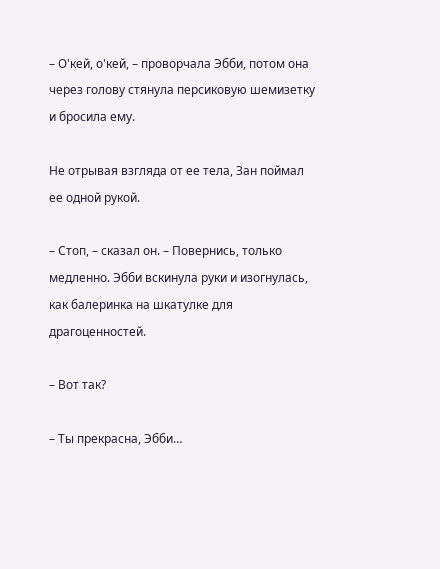– О'кей, о'кей, – проворчала Эбби, потом она через голову стянула персиковую шемизетку и бросила ему.

Не отрывая взгляда от ее тела, Зан поймал ее одной рукой.

– Стоп, – сказал он. – Повернись, только медленно. Эбби вскинула руки и изогнулась, как балеринка на шкатулке для драгоценностей.

– Вот так?

– Ты прекрасна, Эбби…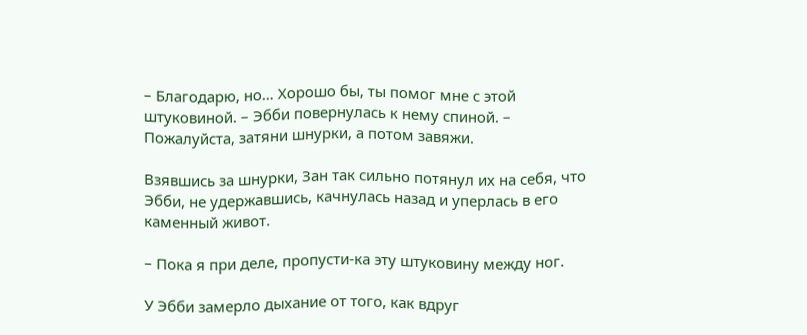– Благодарю, но… Хорошо бы, ты помог мне с этой штуковиной. – Эбби повернулась к нему спиной. – Пожалуйста, затяни шнурки, а потом завяжи.

Взявшись за шнурки, Зан так сильно потянул их на себя, что Эбби, не удержавшись, качнулась назад и уперлась в его каменный живот.

– Пока я при деле, пропусти-ка эту штуковину между ног.

У Эбби замерло дыхание от того, как вдруг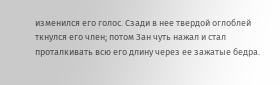изменился его голос. Сзади в нее твердой оглоблей ткнулся его член; потом Зан чуть нажал и стал проталкивать всю его длину через ее зажатые бедра.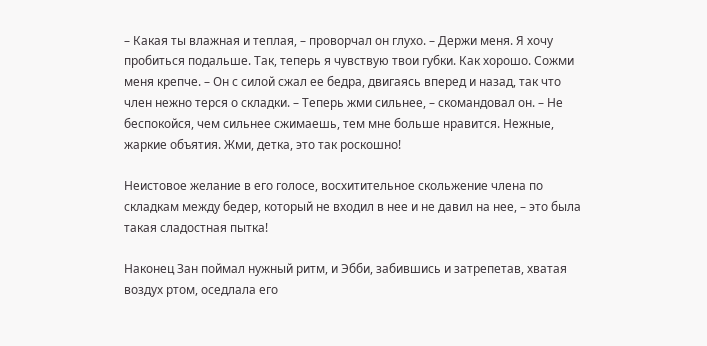– Какая ты влажная и теплая, – проворчал он глухо. – Держи меня. Я хочу пробиться подальше. Так, теперь я чувствую твои губки. Как хорошо. Сожми меня крепче. – Он с силой сжал ее бедра, двигаясь вперед и назад, так что член нежно терся о складки. – Теперь жми сильнее, – скомандовал он. – Не беспокойся, чем сильнее сжимаешь, тем мне больше нравится. Нежные, жаркие объятия. Жми, детка, это так роскошно!

Неистовое желание в его голосе, восхитительное скольжение члена по складкам между бедер, который не входил в нее и не давил на нее, – это была такая сладостная пытка!

Наконец Зан поймал нужный ритм, и Эбби, забившись и затрепетав, хватая воздух ртом, оседлала его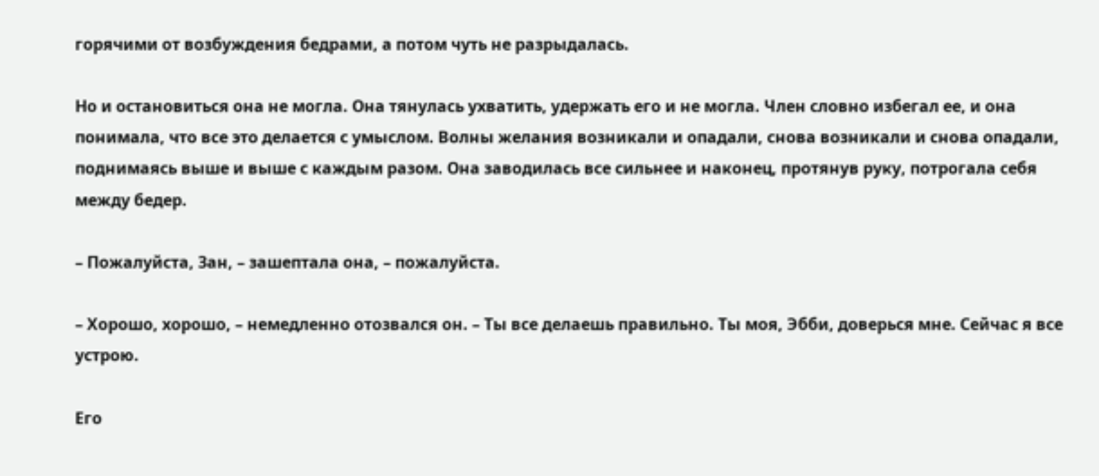горячими от возбуждения бедрами, а потом чуть не разрыдалась.

Но и остановиться она не могла. Она тянулась ухватить, удержать его и не могла. Член словно избегал ее, и она понимала, что все это делается с умыслом. Волны желания возникали и опадали, снова возникали и снова опадали, поднимаясь выше и выше с каждым разом. Она заводилась все сильнее и наконец, протянув руку, потрогала себя между бедер.

– Пожалуйста, Зан, – зашептала она, – пожалуйста.

– Хорошо, хорошо, – немедленно отозвался он. – Ты все делаешь правильно. Ты моя, Эбби, доверься мне. Сейчас я все устрою.

Его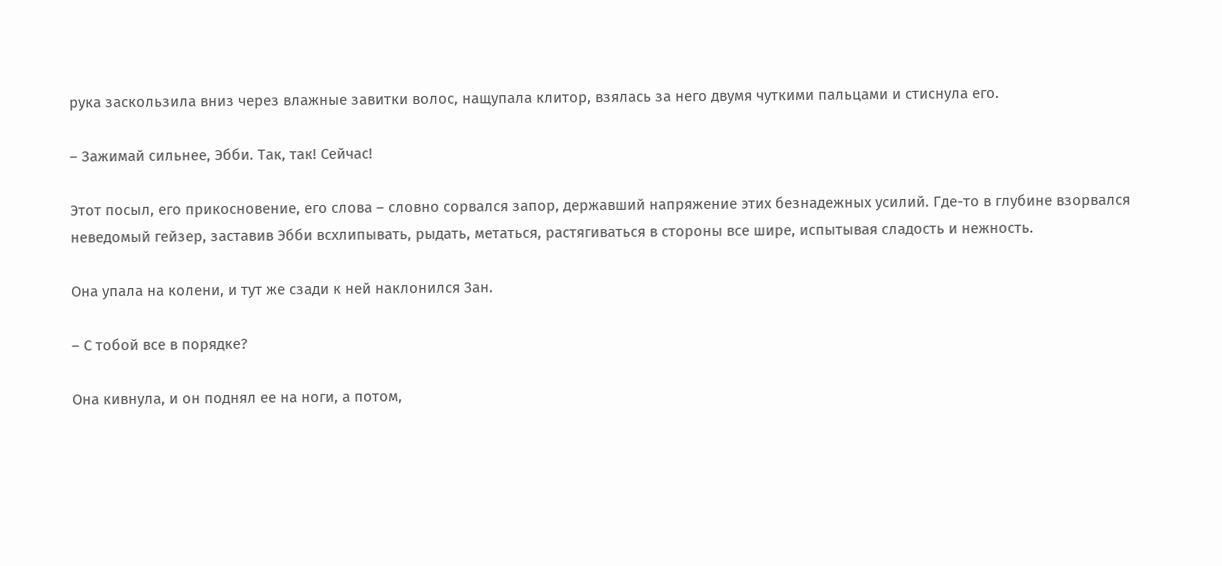рука заскользила вниз через влажные завитки волос, нащупала клитор, взялась за него двумя чуткими пальцами и стиснула его.

– Зажимай сильнее, Эбби. Так, так! Сейчас!

Этот посыл, его прикосновение, его слова – словно сорвался запор, державший напряжение этих безнадежных усилий. Где-то в глубине взорвался неведомый гейзер, заставив Эбби всхлипывать, рыдать, метаться, растягиваться в стороны все шире, испытывая сладость и нежность.

Она упала на колени, и тут же сзади к ней наклонился Зан.

– С тобой все в порядке?

Она кивнула, и он поднял ее на ноги, а потом,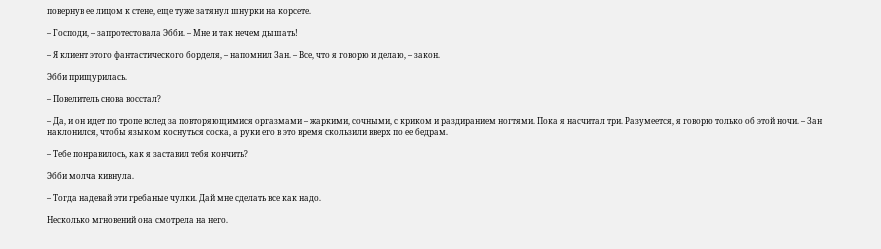повернув ее лицом к стене, еще туже затянул шнурки на корсете.

– Господи, – запротестовала Эбби. – Мне и так нечем дышать!

– Я клиент этого фантастического борделя, – напомнил Зан. – Все, что я говорю и делаю, – закон.

Эбби прищурилась.

– Повелитель снова восстал?

– Да, и он идет по тропе вслед за повторяющимися оргазмами – жаркими, сочными, с криком и раздиранием ногтями. Пока я насчитал три. Разумеется, я говорю только об этой ночи. – Зан наклонился, чтобы языком коснуться соска, а руки его в это время скользили вверх по ее бедрам.

– Тебе понравилось, как я заставил тебя кончить?

Эбби молча кивнула.

– Тогда надевай эти гребаные чулки. Дай мне сделать все как надо.

Несколько мгновений она смотрела на него.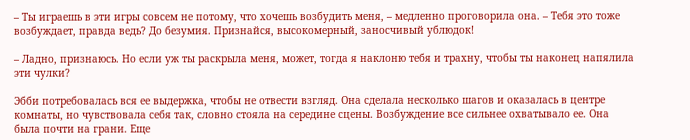– Ты играешь в эти игры совсем не потому, что хочешь возбудить меня, – медленно проговорила она. – Тебя это тоже возбуждает, правда ведь? До безумия. Признайся, высокомерный, заносчивый ублюдок!

– Ладно, признаюсь. Но если уж ты раскрыла меня, может, тогда я наклоню тебя и трахну, чтобы ты наконец напялила эти чулки?

Эбби потребовалась вся ее выдержка, чтобы не отвести взгляд. Она сделала несколько шагов и оказалась в центре комнаты, но чувствовала себя так, словно стояла на середине сцены. Возбуждение все сильнее охватывало ее. Она была почти на грани. Еще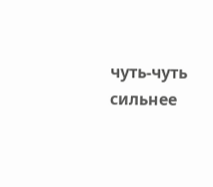чуть-чуть сильнее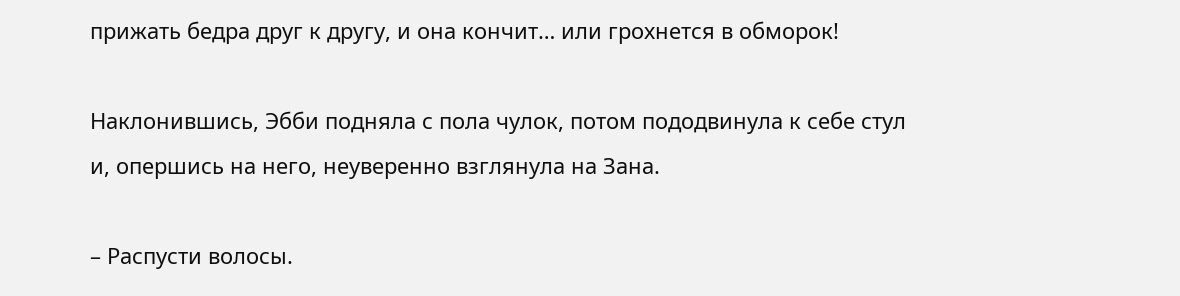прижать бедра друг к другу, и она кончит… или грохнется в обморок!

Наклонившись, Эбби подняла с пола чулок, потом пододвинула к себе стул и, опершись на него, неуверенно взглянула на Зана.

– Распусти волосы.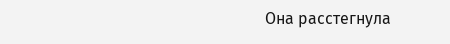Она расстегнула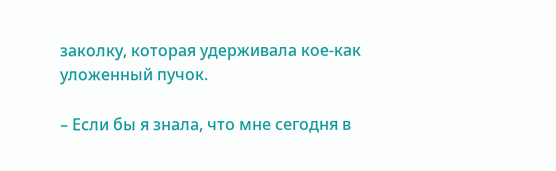заколку, которая удерживала кое-как уложенный пучок.

– Если бы я знала, что мне сегодня в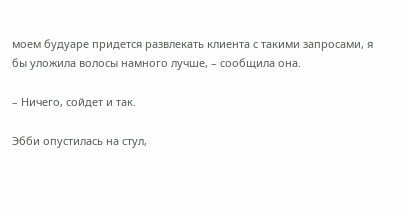моем будуаре придется развлекать клиента с такими запросами, я бы уложила волосы намного лучше, – сообщила она.

– Ничего, сойдет и так.

Эбби опустилась на стул,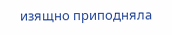изящно приподняла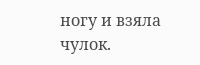ногу и взяла чулок.